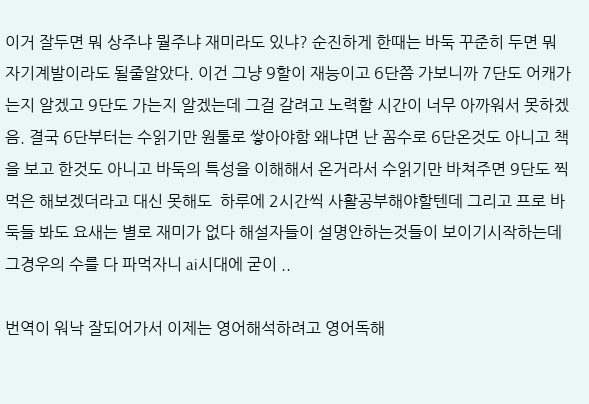이거 잘두면 뭐 상주냐 뭘주냐 재미라도 있냐? 순진하게 한때는 바둑 꾸준히 두면 뭐 자기계발이라도 될줄알았다. 이건 그냥 9할이 재능이고 6단쯤 가보니까 7단도 어캐가는지 알겠고 9단도 가는지 알겠는데 그걸 갈려고 노력할 시간이 너무 아까워서 못하겠음. 결국 6단부터는 수읽기만 원툴로 쌓아야함 왜냐면 난 꼼수로 6단온것도 아니고 책을 보고 한것도 아니고 바둑의 특성을 이해해서 온거라서 수읽기만 바쳐주면 9단도 찍먹은 해보겠더라고 대신 못해도  하루에 2시간씩 사활공부해야할텐데 그리고 프로 바둑들 봐도 요새는 별로 재미가 없다 해설자들이 설명안하는것들이 보이기시작하는데 그경우의 수를 다 파먹자니 ai시대에 굳이 ..

번역이 워낙 잘되어가서 이제는 영어해석하려고 영어독해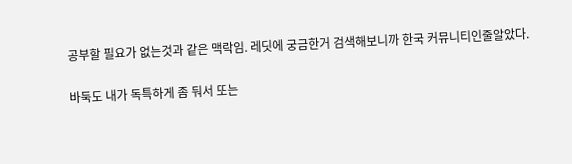공부할 필요가 없는것과 같은 맥락임. 레딧에 궁금한거 검색해보니까 한국 커뮤니티인줄알았다.

바둑도 내가 독특하게 좀 둬서 또는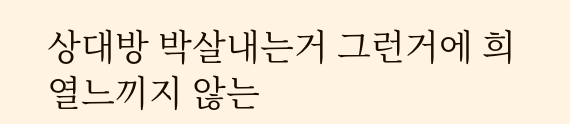상대방 박살내는거 그런거에 희열느끼지 않는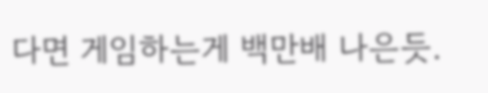다면 게임하는게 백만배 나은듯.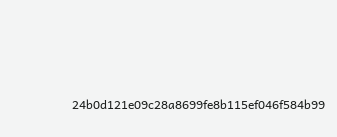24b0d121e09c28a8699fe8b115ef046f584b99